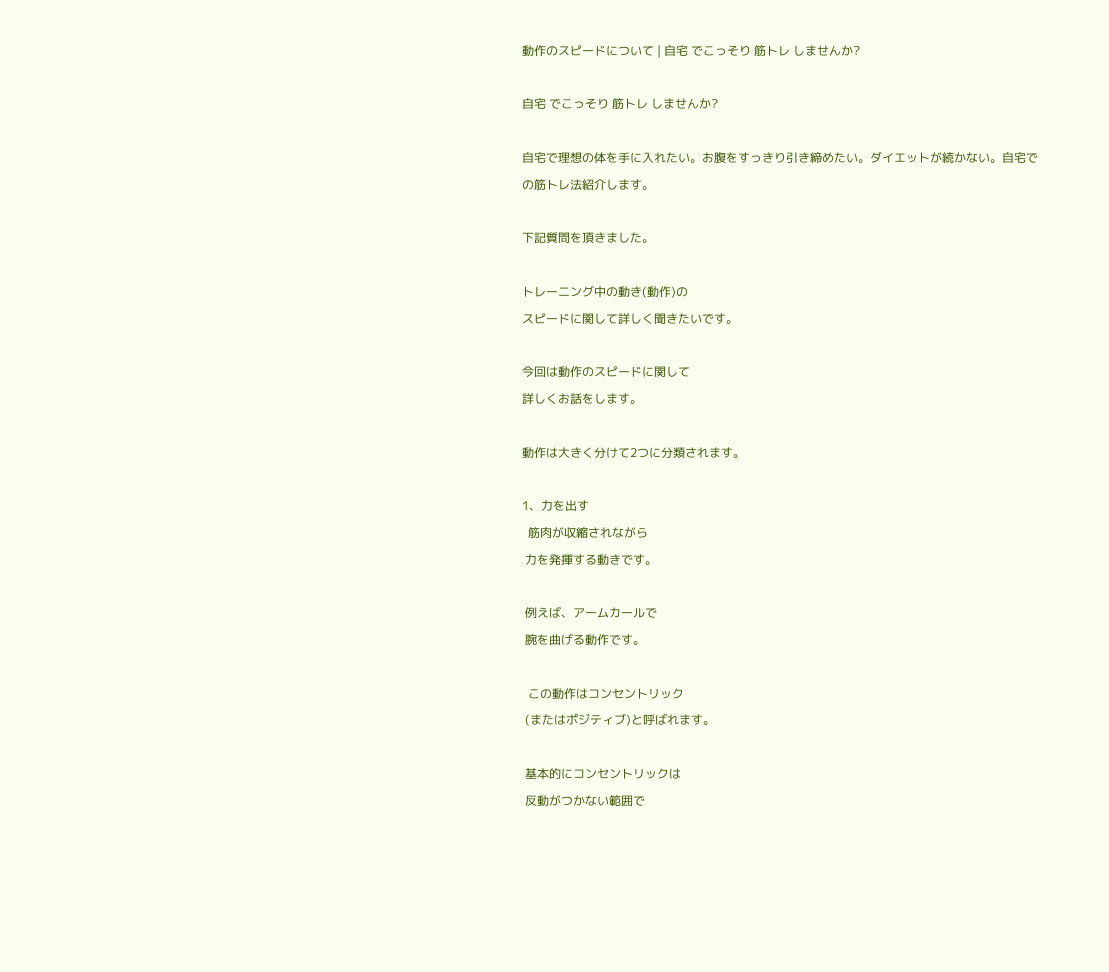動作のスピードについて | 自宅 でこっそり 筋トレ しませんか?

自宅 でこっそり 筋トレ しませんか?

自宅で理想の体を手に入れたい。お腹をすっきり引き締めたい。ダイエットが続かない。自宅での筋トレ法紹介します。

下記質問を頂きました。

トレーニング中の動き(動作)の
スピードに関して詳しく聞きたいです。

今回は動作のスピードに関して
詳しくお話をします。

動作は大きく分けて2つに分類されます。

1、力を出す
  筋肉が収縮されながら
 力を発揮する動きです。

 例えば、アームカールで
 腕を曲げる動作です。

  この動作はコンセントリック
 (またはポジティブ)と呼ばれます。

 基本的にコンセントリックは
 反動がつかない範囲で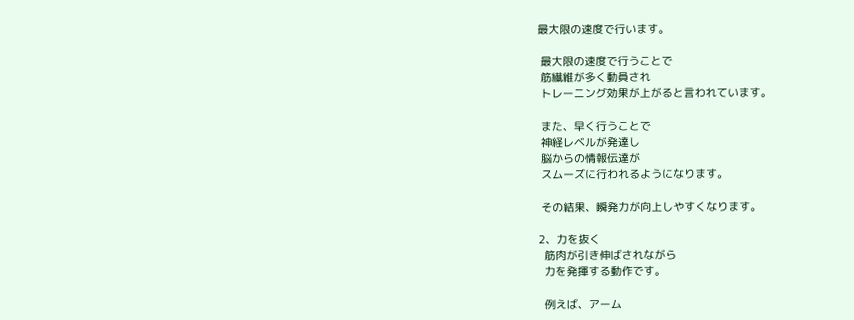最大限の速度で行います。

 最大限の速度で行うことで
 筋繊維が多く動員され
 トレーニング効果が上がると言われています。

 また、早く行うことで
 神経レベルが発達し
 脳からの情報伝達が
 スムーズに行われるようになります。

 その結果、瞬発力が向上しやすくなります。

2、力を抜く
  筋肉が引き伸ばされながら
  力を発揮する動作です。

  例えば、アーム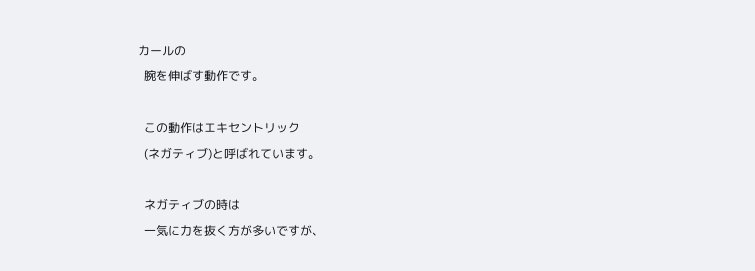カールの
  腕を伸ばす動作です。

  この動作はエキセントリック
  (ネガティブ)と呼ばれています。

  ネガティブの時は
  一気に力を抜く方が多いですが、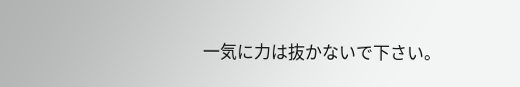一気に力は抜かないで下さい。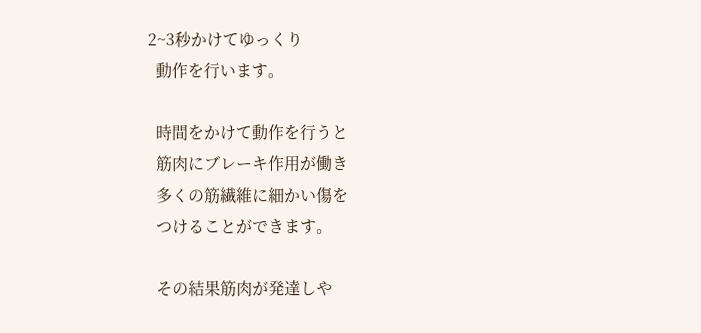2~3秒かけてゆっくり
  動作を行います。

  時間をかけて動作を行うと
  筋肉にブレーキ作用が働き
  多くの筋繊維に細かい傷を
  つけることができます。

  その結果筋肉が発達しや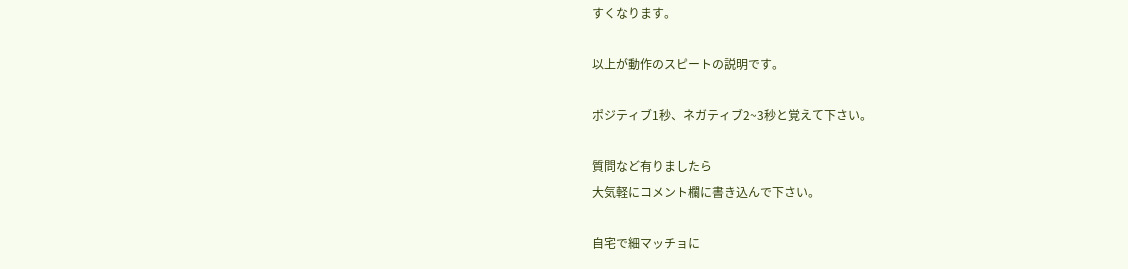すくなります。

以上が動作のスピートの説明です。

ポジティブ1秒、ネガティブ2~3秒と覚えて下さい。

質問など有りましたら
大気軽にコメント欄に書き込んで下さい。

自宅で細マッチョに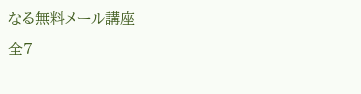なる無料メール講座
全7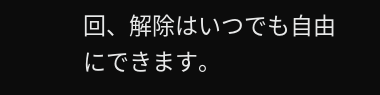回、解除はいつでも自由にできます。